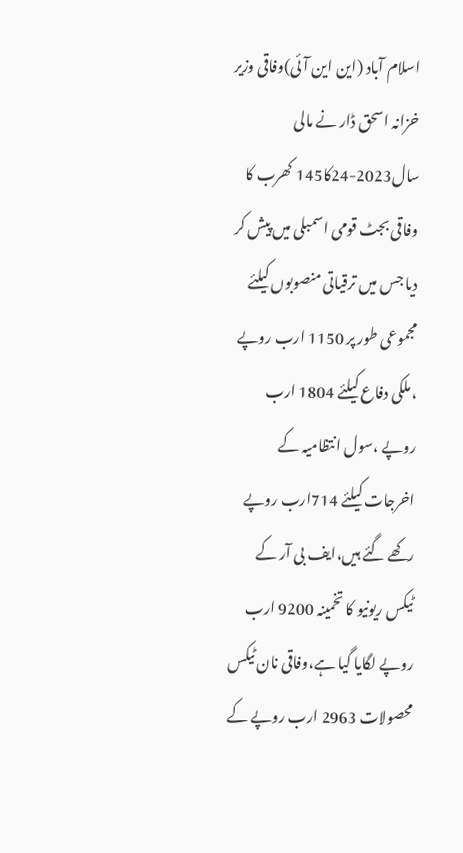اسلام آباد (این این آئی)وفاقی وزیر خزانہ اسحق ڈار نے مالی سال2023-24کا145 کھرب کا وفاقی بجٹ قومی اسمبلی میں پیش کر دیا جس میں ترقیاتی منصوبوں کیلئے مجموعی طور پر 1150 ارب روپے ،ملکی دفاع کیلئے 1804 ارب روپے ،سول انتظامیہ کے اخرجات کیلئے 714ارب روپے رکھے گئے ہیں،ایف بی آر کے ٹیکس ریونیو کا تخمینہ 9200 ارب روپے لگایا گیا ہے،وفاقی نان ٹیکس محصولات 2963 ارب روپے کے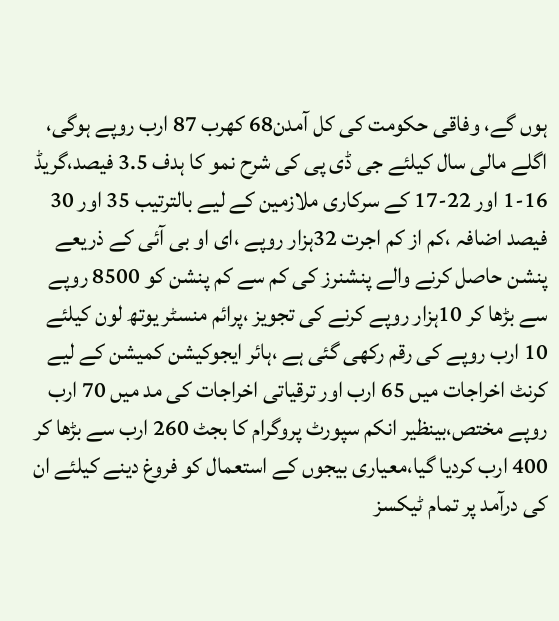ہوں گے، وفاقی حکومت کی کل آمدن68 کھرب 87 ارب روپے ہوگی،
اگلے مالی سال کیلئے جی ڈی پی کی شرح نمو کا ہدف 3.5 فیصد،گریڈ 16-1 اور 22-17 کے سرکاری ملازمین کے لیے بالترتیب 35 اور 30 فیصد اضافہ ،کم از کم اجرت 32ہزار روپے ،ای او بی آئی کے ذریعے پنشن حاصل کرنے والے پنشنرز کی کم سے کم پنشن کو 8500 روپے سے بڑھا کر 10ہزار روپے کرنے کی تجویز ،پرائم منسٹر یوتھ لون کیلئے 10 ارب روپے کی رقم رکھی گئی ہے ،ہائر ایجوکیشن کمیشن کے لیے کرنٹ اخراجات میں 65 ارب اور ترقیاتی اخراجات کی مد میں 70 ارب روپے مختص،بینظیر انکم سپورٹ پروگرام کا بجٹ 260 ارب سے بڑھا کر 400 ارب کردیا گیا،معیاری بیجوں کے استعمال کو فروغ دینے کیلئے ان کی درآمد پر تمام ٹیکسز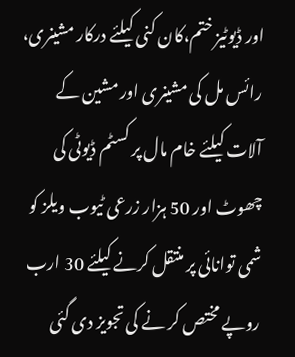اور ڈیوٹیز ختم،کان کنی کیلئے درکار مشینری، رائس مل کی مشینری اور مشین کے آلات کیلئے خام مال پر کسٹم ڈیوٹی کی چھوٹ اور 50 ہزار زرعی ٹیوب ویلز کو شمی توانائی پر منتقل کرنے کیلئے 30 ارب روپے مختص کر نے کی تجویز دی گئی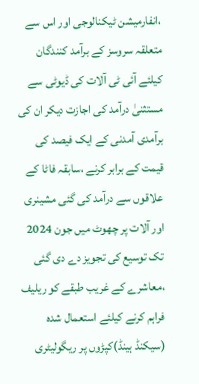،انفارمیشن ٹیکنالوجی اور اس سے متعلقہ سروسز کے برآمد کنندگان کیلئے آئی ٹی آلات کی ڈیوٹی سے مستثنیٰ درآمد کی اجازت دیکر ان کی برآمدی آمدنی کے ایک فیصد کی قیمت کے برابر کرنے ،سابقہ فاٹا کے علاقوں سے درآمد کی گئی مشینری اور آلات پر چھوٹ میں جون 2024 تک توسیع کی تجویز دے دی گئی ،معاشرے کے غریب طبقے کو ریلیف فراہم کرنے کیلئے استعمال شدہ (سیکنڈ ہینڈ)کپڑوں پر ریگولیٹری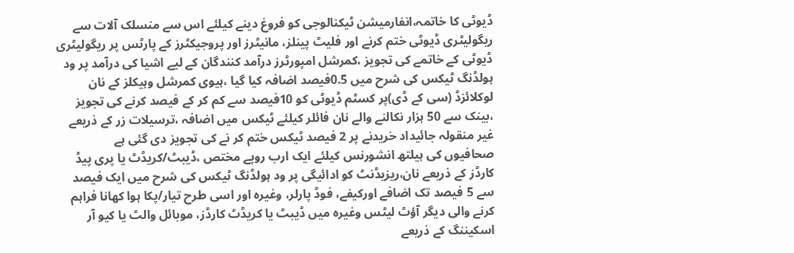ڈیوٹی کا خاتمہ،انفارمیشن ٹیکنالوجی کو فروغ دینے کیلئے اس سے منسلک آلات سے ریگولیٹری ڈیوٹی ختم کرنے اور فلیٹ پینلز، مانیٹرز اور پروجیکٹرز کے پارٹس پر ریگولیٹری ڈیوٹی کے خاتمے کی تجویز ،کمرشل امپورٹرز درآمد کنندگان کے لیے اشیا کی درآمد پر ود ہولڈنگ ٹیکس کی شرح میں 0.5فیصد اضافہ کیا گیا ،ہیوی کمرشل وہیکلز کے نان لوکلائزڈ (سی کے ڈی)پر کسٹم ڈیوٹی کو 10فیصد سے کم کر کے فیصد کرنے کی تجویز ،بینک سے 50 ہزار نکالنے والے نان فائلر کیلئے ٹیکس میں اضافہ ،ترسیلات زر کے ذریعے غیر منقولہ جائیداد خریدنے پر 2 فیصد ٹیکس ختم کر نے کی تجویز دی گئی ہے
صحافیوں کی ہیلتھ انشورنس کیلئے ایک ارب روپے مختص ،ڈیبٹ/کریڈٹ یا پری پیڈ کارڈز کے ذریعے نان،ریزیڈنٹ کو ادائیگی پر ود ہولڈنگ ٹیکس کی شرح میں ایک فیصد سے 5 فیصد تک اضافے اورکیفے، فوڈ پارلر، وغیرہ اور اسی طرح تیار/پکا ہوا کھانا فراہم کرنے والی دیگر آؤٹ لیٹس وغیرہ میں ڈیبٹ یا کریڈٹ کارڈز، موبائل والٹ یا کیو آر اسکیننگ کے ذریعے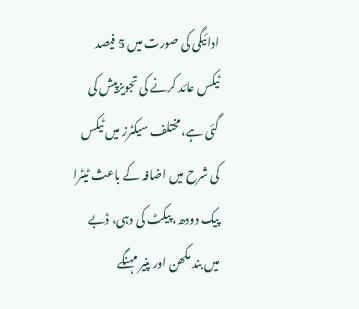ادائیگی کی صورت میں 5 فیصد ٹیکس عائد کرنے کی تجویزپیش کی گئی ہے،مختلف سیکٹرز میں ٹیکس کی شرح میں اضافہ کے باعث ٹیٹرا پیک دودھ، پیکٹ کی دہی، ڈبے میں بند مکھن اور پنیر مہنگے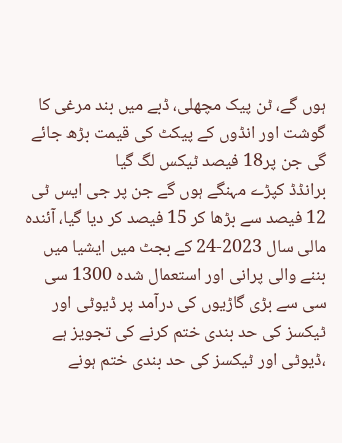ہوں گے، ٹن پیک مچھلی، ڈبے میں بند مرغی کا گوشت اور انڈوں کے پیکٹ کی قیمت بڑھ جائے گی جن پر18 فیصد ٹیکس لگ گیا
برانڈڈ کپڑے مہنگے ہوں گے جن پر جی ایس ٹی 12 فیصد سے بڑھا کر 15 فیصد کر دیا گیا، آئندہ مالی سال 2023-24 کے بجٹ میں ایشیا میں بننے والی پرانی اور استعمال شدہ 1300 سی سی سے بڑی گاڑیوں کی درآمد پر ڈیوٹی اور ٹیکسز کی حد بندی ختم کرنے کی تجویز ہے ،ڈیوٹی اور ٹیکسز کی حد بندی ختم ہونے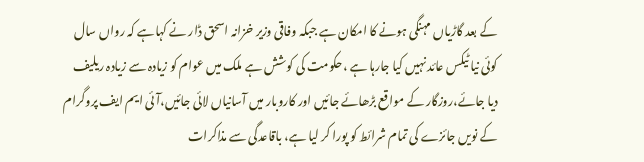کے بعد گاڑیاں مہنگی ہونے کا امکان ہے جبکہ وفاقی وزیر خزانہ اسحق ڈار نے کہاہے کہ رواں سال کوئی نیا ٹیکس عائد نہیں کیا جارہا ہے ،حکومت کی کوشش ہے ملک میں عوام کو زیادہ سے زیادہ ریلیف دیا جائے،روزگار کے مواقع بڑھائے جائیں اور کاروبار میں آسانیاں لائی جائیں،آئی ایم ایف پروگرام کے نویں جائزے کی تمام شرائط کو پورا کر لیا ہے، باقاعدگی سے مذاکرات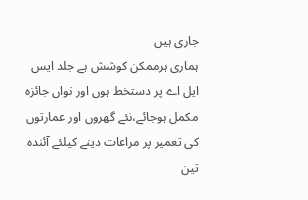جاری ہیں
ہماری ہرممکن کوشش ہے جلد ایس ایل اے پر دستخط ہوں اور نواں جائزہ مکمل ہوجائے،نئے گھروں اور عمارتوں کی تعمیر پر مراعات دینے کیلئے آئندہ تین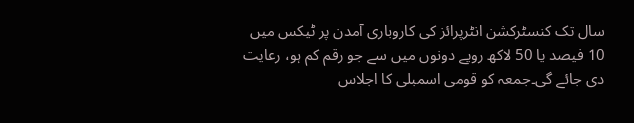سال تک کنسٹرکشن انٹرپرائز کی کاروباری آمدن پر ٹیکس میں 10 فیصد یا 50 لاکھ روپے دونوں میں سے جو رقم کم ہو، رعایت دی جائے گی۔جمعہ کو قومی اسمبلی کا اجلاس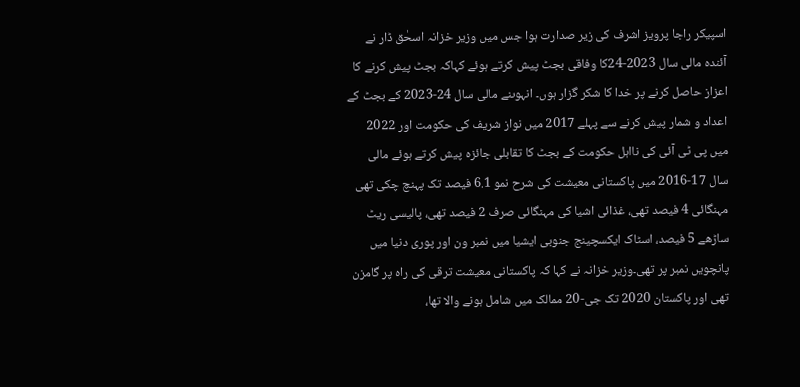اسپیکر راجا پرویز اشرف کی زیر صدارت ہوا جس میں وزیر خزانہ اسحٰق ڈار نے آئندہ مالی سال 2023-24کا وفاقی بجٹ پیش کرتے ہوئے کہاکہ بجٹ پیش کرنے کا اعزاز حاصل کرنے پر خدا کا شکر گزار ہوں۔ انہوںنے مالی سال 24-2023 کے بجٹ کے اعداد و شمار پیش کرنے سے پہلے 2017 میں نواز شریف کی حکومت اور 2022 میں پی ٹی آئی کی نااہل حکومت کے بجٹ کا تقابلی جائزہ پیش کرتے ہوئے مالی سال 17-2016 میں پاکستانی معیشت کی شرح نمو 6.1 فیصد تک پہنچ چکی تھی
مہنگائی 4 فیصد تھی، غذائی اشیا کی مہنگائی صرف 2 فیصد تھی، پالیسی ریٹ ساڑھے 5 فیصد، اسٹاک ایکسچینج جنوبی ایشیا میں نمبر ون اور پوری دنیا میں پانچویں نمبر پر تھی۔وزیر خزانہ نے کہا کہ پاکستانی معیشت ترقی کی راہ پر گامزن تھی اور پاکستان 2020 تک جی-20 ممالک میں شامل ہونے والا تھا،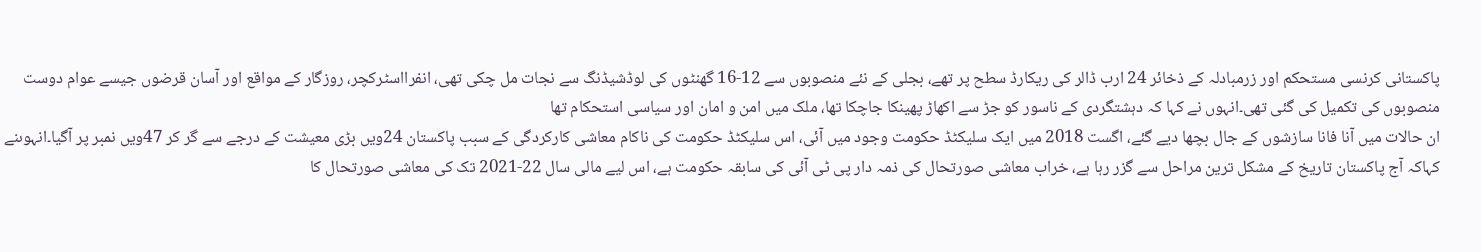پاکستانی کرنسی مستحکم اور زرمبادلہ کے ذخائر 24 ارب ڈالر کی ریکارڈ سطح پر تھے، بجلی کے نئے منصوبوں سے 12-16 گھنٹوں کی لوڈشیڈنگ سے نجات مل چکی تھی، انفرااسٹرکچر، روزگار کے مواقع اور آسان قرضوں جیسے عوام دوست منصوبوں کی تکمیل کی گئی تھی۔انہوں نے کہا کہ دہشتگردی کے ناسور کو جڑ سے اکھاڑ پھینکا جاچکا تھا، ملک میں امن و امان اور سیاسی استحکام تھا
ان حالات میں آنا فانا سازشوں کے جال بچھا دیے گئے، اگست 2018 میں ایک سلیکٹڈ حکومت وجود میں آئی، اس سلیکٹڈ حکومت کی ناکام معاشی کارکردگی کے سبب پاکستان 24ویں بڑی معیشت کے درجے سے گر کر 47ویں نمبر پر آگیا۔انہوںنے کہاکہ آج پاکستان تاریخ کے مشکل ترین مراحل سے گزر رہا ہے، خراب معاشی صورتحال کی ذمہ دار پی ٹی آئی کی سابقہ حکومت ہے، اس لیے مالی سال 22-2021 تک کی معاشی صورتحال کا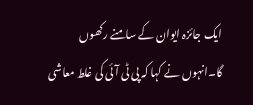ایک جائزہ ایوان کے سامنے رکھوں گا۔انہوں نے کہا کہ پی ٹی آئی کی غلط معاشی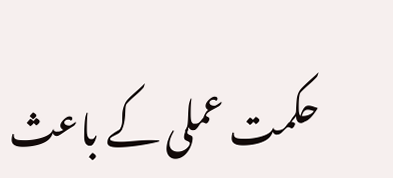حکمت عملی کے باعث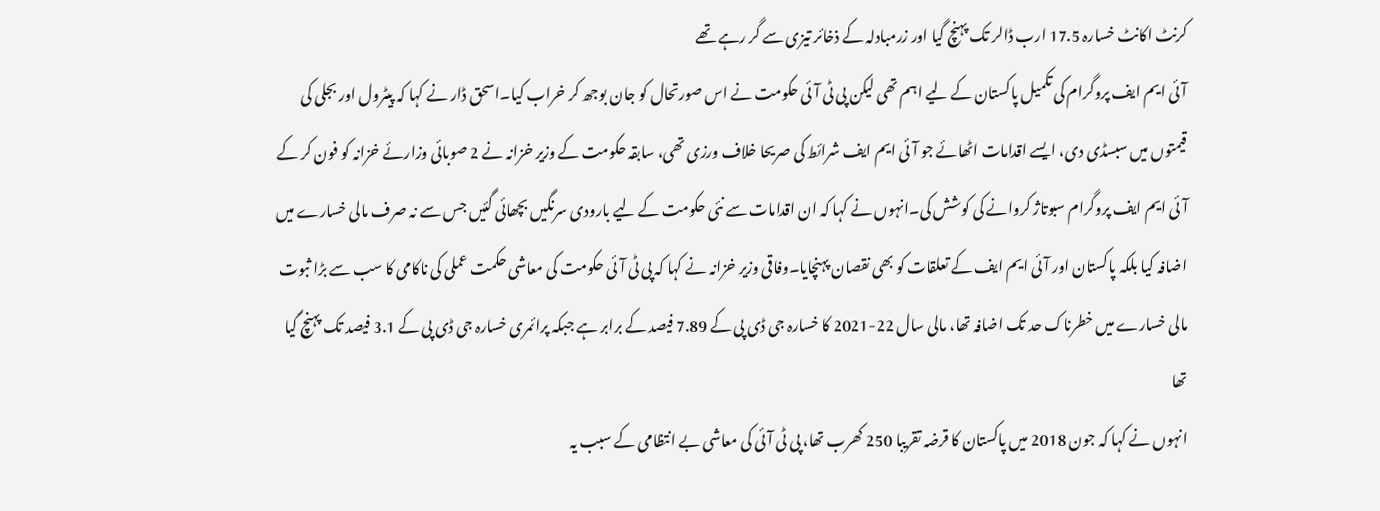کرنٹ اکانٹ خسارہ 17.5 ارب ڈالر تک پہنچ گیا اور زرمبادلہ کے ذخائر تیزی سے گر رہے تھے
آئی ایم ایف پروگرام کی تکمیل پاکستان کے لیے اہم تھی لیکن پی ٹی آئی حکومت نے اس صورتحال کو جان بوجھ کر خراب کیا۔اسحق ڈار نے کہا کہ پیٹرول اور بجلی کی قیمتوں میں سبسڈی دی، ایسے اقدامات اٹھائے جو آئی ایم ایف شرائط کی صریحا خلاف ورزی تھی، سابقہ حکومت کے وزیر خزانہ نے 2 صوبائی وزارئے خزانہ کو فون کر کے آئی ایم ایف پروگرام سبوتاژ کروانے کی کوشش کی۔انہوں نے کہا کہ ان اقدامات سے نئی حکومت کے لیے بارودی سرنگیں بچھائی گئیں جس سے نہ صرف مالی خسارے میں اضافہ کیا بلکہ پاکستان اور آئی ایم ایف کے تعلقات کو بھی نقصان پہنچایا۔وفاقی وزیر خزانہ نے کہا کہ پی ٹی آئی حکومت کی معاشی حکمت عملی کی ناکامی کا سب سے بڑا ثبوت مالی خسارے میں خطرناک حد تک اضافہ تھا، مالی سال 22-2021 کا خسارہ جی ڈی پی کے 7.89 فیصد کے برابر ہے جبکہ پرائمری خسارہ جی ڈی پی کے 3.1 فیصد تک پہنچ گیا تھا
انہوں نے کہا کہ جون 2018 میں پاکستان کا قرضہ تقریبا 250 کھرب تھا، پی ٹی آئی کی معاشی بے انتظامی کے سبب یہ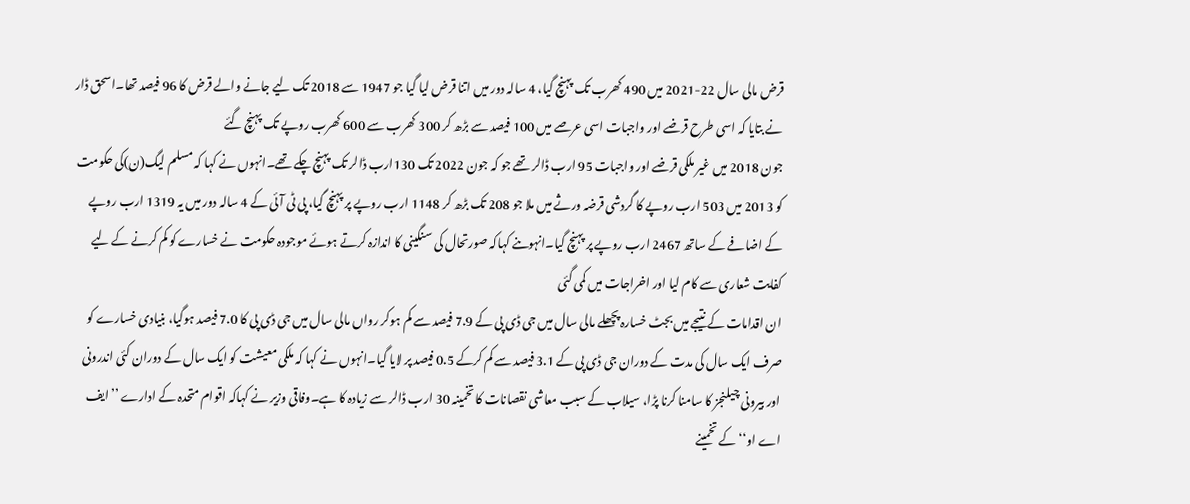قرض مالی سال 22-2021 میں 490 کھرب تک پہنچ گیا، 4 سالہ دور میں اتنا قرض لیا گیا جو 1947 سے 2018 تک لیے جانے والے قرض کا 96 فیصد تھا۔اسحق ڈار نے بتایا کہ اسی طرح قرضے اور واجبات اسی عرصے میں 100 فیصد سے بڑھ کر 300 کھرب سے 600 کھرب روپے تک پہنچ گئے
جون 2018 میں غیر ملکی قرضے اور واجبات 95 ارب ڈالر تھے جو کہ جون 2022 تک 130ارب ڈالر تک پہنچ چکے تھے۔انہوں نے کہا کہ مسلم لیگ(ن)کی حکومت کو 2013 میں 503 ارب روپے کا گردشی قرضہ ورثے میں ملا جو 208 تک بڑھ کر 1148 ارب روپے پر پہنچ گیا، پی ٹی آئی کے 4 سالہ دور میں یہ 1319 ارب روپے کے اضافے کے ساتھ 2467 ارب روپے پر پہنچ گیا۔انہوںنے کہاکہ صورتحال کی سنگینی کا اندازہ کرتے ہوئے موجودہ حکومت نے خسارے کو کم کرنے کے لیے کفایت شعاری سے کام لیا اور اخراجات میں کمی گئی
ان اقدامات کے نتیجے میں بجٹ خسارہ پچھلے مالی سال میں جی ڈی پی کے 7.9 فیصد سے کم ہوکر رواں مالی سال میں جی ڈی پی کا 7.0 فیصد ہوگیا، بنیادی خسارے کو صرف ایک سال کی مدت کے دوران جی ڈی پی کے 3.1 فیصد سے کم کرکے 0.5 فیصد پر لایا گیا۔انہوں نے کہا کہ ملکی معیشت کو ایک سال کے دوران کئی اندرونی اور بیرونی چیلنجز کا سامنا کرنا پڑا، سیلاب کے سبب معاشی نقصانات کا تخمینہ 30 ارب ڈالر سے زیادہ کا ہے۔وفاقی وزیر نے کہاکہ اقوام متحدہ کے ادارے ’’ایف اے او‘‘ کے تخمینے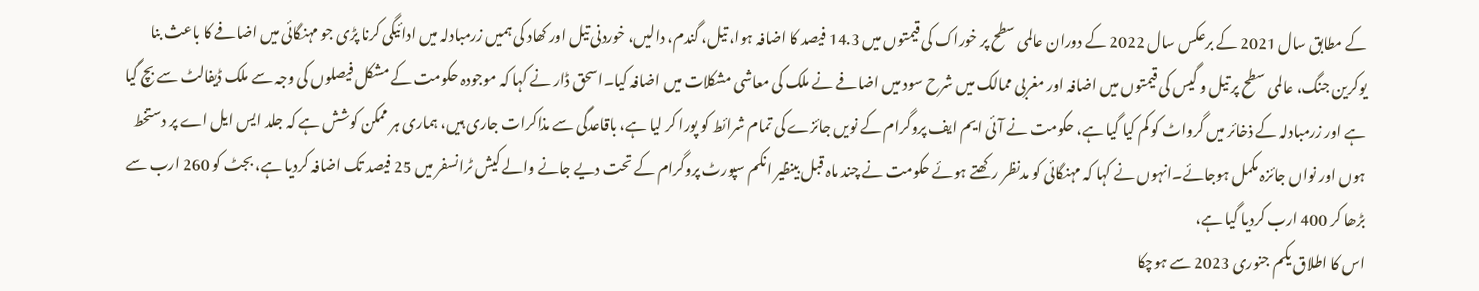کے مطابق سال 2021 کے برعکس سال 2022 کے دوران عالمی سطح پر خوراک کی قیمتوں میں 14.3 فیصد کا اضافہ ہوا، تیل، گندم، دالیں، خوردنی تیل اور کھاد کی ہمیں زرمبادلہ میں ادائیگی کرنا پڑی جو مہنگائی میں اضافے کا باعث بنا
یوکرین جنگ، عالمی سطح پر تیل و گیس کی قیمتوں میں اضافہ اور مغربی ممالک میں شرح سود میں اضافے نے ملک کی معاشی مشکلات میں اضافہ کیا۔اسحق ڈار نے کہا کہ موجودہ حکومت کے مشکل فیصلوں کی وجہ سے ملک ڈیفالٹ سے بچ گیا ہے اور زرمبادلہ کے ذخائر میں گرواٹ کو کم کیا گیا ہے، حکومت نے آئی ایم ایف پروگرام کے نویں جائزے کی تمام شرائط کو پورا کر لیا ہے، باقاعدگی سے مذاکرات جاری ہیں، ہماری ہر ممکن کوشش ہے کہ جلد ایس ایل اے پر دستخط ہوں اور نواں جائزہ مکمل ہوجائے۔انہوں نے کہا کہ مہنگائی کو مدنظر رکھتے ہوئے حکومت نے چند ماہ قبل بینظیر انکم سپورٹ پروگرام کے تحت دیے جانے والے کیش ٹرانسفر میں 25 فیصد تک اضافہ کردیا ہے، بجٹ کو 260 ارب سے بڑھا کر 400 ارب کردیا گیا ہے،
اس کا اطلاق یکم جنوری 2023 سے ہوچکا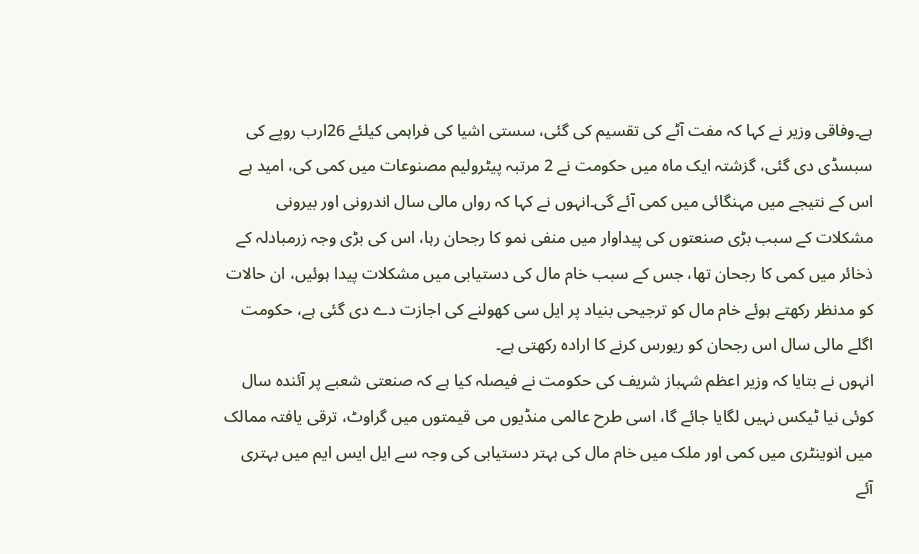ہے۔وفاقی وزیر نے کہا کہ مفت آٹے کی تقسیم کی گئی، سستی اشیا کی فراہمی کیلئے 26ارب روپے کی سبسڈی دی گئی، گزشتہ ایک ماہ میں حکومت نے 2 مرتبہ پیٹرولیم مصنوعات میں کمی کی، امید ہے اس کے نتیجے میں مہنگائی میں کمی آئے گی۔انہوں نے کہا کہ رواں مالی سال اندرونی اور بیرونی مشکلات کے سبب بڑی صنعتوں کی پیداوار میں منفی نمو کا رجحان رہا، اس کی بڑی وجہ زرمبادلہ کے ذخائر میں کمی کا رجحان تھا، جس کے سبب خام مال کی دستیابی میں مشکلات پیدا ہوئیں، ان حالات کو مدنظر رکھتے ہوئے خام مال کو ترجیحی بنیاد پر ایل سی کھولنے کی اجازت دے دی گئی ہے، حکومت اگلے مالی سال اس رجحان کو ریورس کرنے کا ارادہ رکھتی ہے۔
انہوں نے بتایا کہ وزیر اعظم شہباز شریف کی حکومت نے فیصلہ کیا ہے کہ صنعتی شعبے پر آئندہ سال کوئی نیا ٹیکس نہیں لگایا جائے گا، اسی طرح عالمی منڈیوں می قیمتوں میں گراوٹ، ترقی یافتہ ممالک میں انوینٹری میں کمی اور ملک میں خام مال کی بہتر دستیابی کی وجہ سے ایل ایس ایم میں بہتری آئے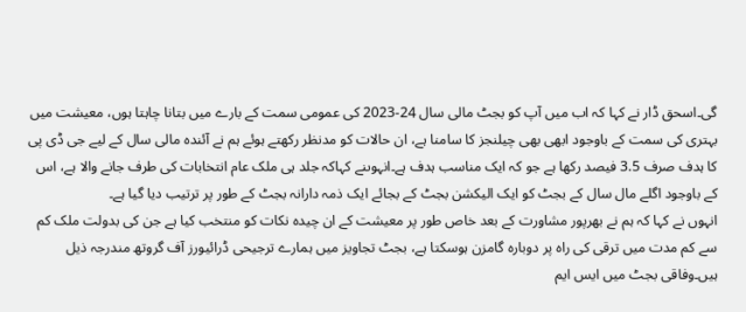گی۔اسحق ڈار نے کہا کہ اب میں آپ کو بجٹ مالی سال 24-2023 کی عمومی سمت کے بارے میں بتانا چاہتا ہوں، معیشت میں بہتری کی سمت کے باوجود ابھی بھی چیلنجز کا سامنا ہے، ان حالات کو مدنظر رکھتے ہوئے ہم نے آئندہ مالی سال کے لیے جی ڈی پی کا ہدف صرف 3.5 فیصد رکھا ہے جو کہ ایک مناسب ہدف ہے۔انہوںنے کہاکہ جلد ہی ملک عام انتخابات کی طرف جانے والا ہے، اس کے باوجود اگلے مال سال کے بجٹ کو ایک الیکشن بجٹ کے بجائے ایک ذمہ دارانہ بجٹ کے طور پر ترتیب دیا گیا ہے۔
انہوں نے کہا کہ ہم نے بھرپور مشاورت کے بعد خاص طور پر معیشت کے ان چیدہ نکات کو منتخب کیا ہے جن کی بدولت ملک کم سے کم مدت میں ترقی کی راہ پر دوبارہ گامزن ہوسکتا ہے، بجٹ تجاویز میں ہمارے ترجیحی ڈرائیورز آف گروتھ مندرجہ ذیل ہیں۔وفاقی بجٹ میں ایس ایم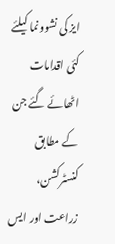ایز کی نشوونما کیلئے کئی اقدامات اٹھائے گئے جن کے مطابق کنسٹرکشن، زراعت اور ایس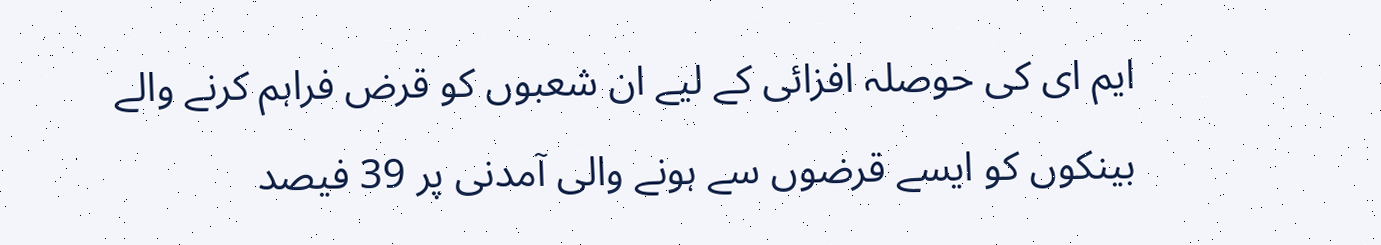ایم ای کی حوصلہ افزائی کے لیے ان شعبوں کو قرض فراہم کرنے والے بینکوں کو ایسے قرضوں سے ہونے والی آمدنی پر 39 فیصد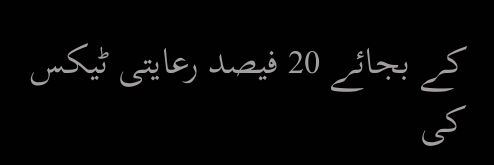کے بجائے 20 فیصد رعایتی ٹیکس کی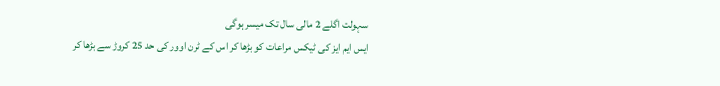سہولت اگلے 2 مالی سال تک میسر ہوگی
ایس ایم ایز کی ٹیکس مراعات کو بڑھا کر اس کے ٹرن اوور کی حد 25 کروڑ سے بڑھا کر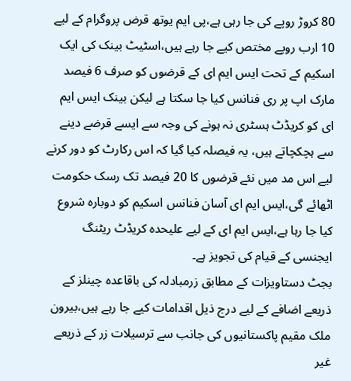80 کروڑ روپے کی جا رہی ہے،پی ایم یوتھ قرض پروگرام کے لیے 10 ارب روپے مختص کیے جا رہے ہیں،اسٹیٹ بینک کی ایک اسکیم کے تحت ایس ایم ای کے قرضوں کو صرف 6 فیصد مارک اپ پر ری فنانس کیا جا سکتا ہے لیکن بینک ایس ایم ای کو کریڈٹ ہسٹری نہ ہونے کی وجہ سے ایسے قرضے دینے سے ہچکچاتے ہیں، یہ فیصلہ کیا گیا کہ اس رکارٹ کو دور کرنے لیے اس مد میں نئے قرضوں کا 20 فیصد تک رسک حکومت اٹھائے گی،ایس ایم ای آسان فنانس اسکیم کو دوبارہ شروع کیا جا رہا ہے،ایس ایم ای کے لیے علیحدہ کریڈٹ ریٹنگ ایجنسی کے قیام کی تجویز ہے۔
بجٹ دستاویزات کے مطابق زرمبادلہ کی باقاعدہ چینلز کے ذریعے اضافے کے لیے درج ذیل اقدامات کیے جا رہے ہیں،بیرون ملک مقیم پاکستانیوں کی جانب سے ترسیلات زر کے ذریعے غیر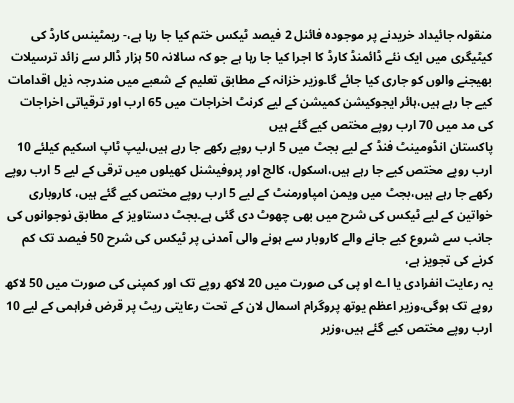منقولہ جائیداد خریدنے پر موجودہ فائنل 2 فیصد ٹیکس ختم کیا جا رہا ہے،- ریمٹینس کارڈ کی کیٹیگری میں ایک نئے ڈائمنڈ کارڈ کا اجرا کیا جا رہا ہے جو کہ سالانہ 50 ہزار ڈالر سے زائد ترسیلات بھیجنے والوں کو جاری کیا جائے گا۔وزیر خزانہ کے مطابق تعلیم کے شعبے میں مندرجہ ذیل اقدامات کیے جا رہے ہیں،ہائر ایجوکیشن کمیشن کے لیے کرنٹ اخراجات میں 65 ارب اور ترقیاتی اخراجات کی مد میں 70 ارب روپے مختص کیے گئے ہیں
پاکستان انڈومینٹ فنڈ کے لیے بجٹ میں 5 ارب روپے رکھے جا رہے ہیں،لیپ ٹاپ اسکیم کیلئے 10 ارب روپے مختص کیے جا رہے ہیں،اسکول، کالج اور پروفیشنل کھیلوں میں ترقی کے لیے 5 ارب روپے رکھے جا رہے ہیں،بجٹ میں ویمن امپاورمنٹ کے لیے 5 ارب روپے مختص کیے گئے ہیں، کاروباری خواتین کے لیے ٹیکس کی شرح میں بھی چھوٹ دی گئی ہے۔بجٹ دستاویز کے مطابق نوجوانوں کی جانب سے شروع کیے جانے والے کاروبار سے ہونے والی آمدنی پر ٹیکس کی شرح 50 فیصد تک کم کرنے کی تجویز ہے،
یہ رعایت انفرادی یا اے او پی کی صورت میں 20 لاکھ روپے تک اور کمپنی کی صورت میں 50 لاکھ روپے تک ہوگی،وزیر اعظم یوتھ پروگرام اسمال لان کے تحت رعایتی ریٹ پر قرض فراہمی کے لیے 10 ارب روپے مختص کیے گئے ہیں،وزیر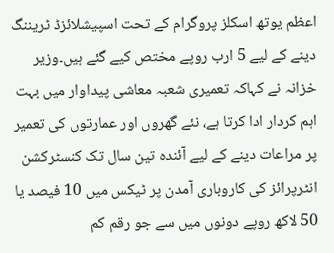اعظم یوتھ اسکلز پروگرام کے تحت اسپیشلائزڈ ٹریننگ دینے کے لیے 5 ارب روپے مختص کیے گئے ہیں۔وزیر خزانہ نے کہاکہ تعمیری شعبہ معاشی پیداوار میں بہت اہم کردار ادا کرتا ہے، نئے گھروں اور عمارتوں کی تعمیر پر مراعات دینے کے لیے آئندہ تین سال تک کنسٹرکشن انٹرپرائز کی کاروباری آمدن پر ٹیکس میں 10 فیصد یا 50 لاکھ روپے دونوں میں سے جو رقم کم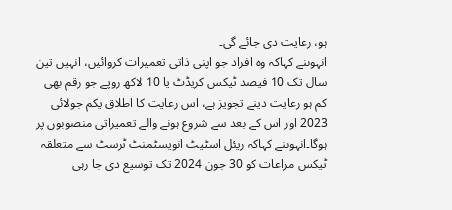ہو، رعایت دی جائے گی۔
انہوںنے کہاکہ وہ افراد جو اپنی ذاتی تعمیرات کروائیں، انہیں تین سال تک 10 فیصد ٹیکس کریڈٹ یا 10 لاکھ روپے جو رقم بھی کم ہو رعایت دینے تجویز ہے، اس رعایت کا اطلاق یکم جولائی 2023 اور اس کے بعد سے شروع ہونے والے تعمیراتی منصوبوں پر ہوگا۔انہوںنے کہاکہ ریئل اسٹیٹ انویسٹمنٹ ٹرسٹ سے متعلقہ ٹیکس مراعات کو 30 جون 2024 تک توسیع دی جا رہی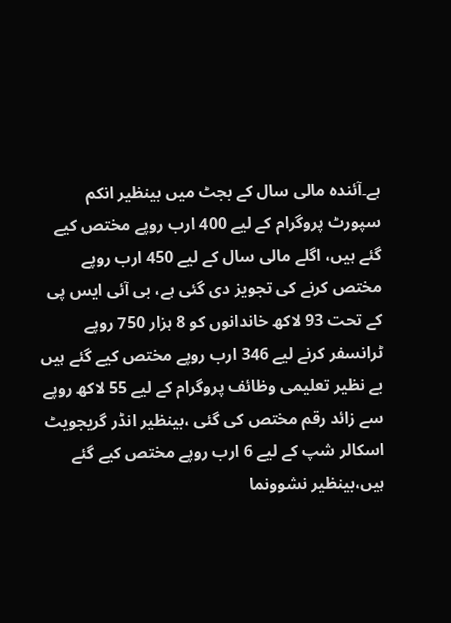ہے۔آئندہ مالی سال کے بجٹ میں بینظیر انکم سپورٹ پروگرام کے لیے 400 ارب روپے مختص کیے گئے ہیں، اگلے مالی سال کے لیے 450 ارب روپے مختص کرنے کی تجویز دی گئی ہے، بی آئی ایس پی کے تحت 93 لاکھ خاندانوں کو 8 ہزار 750 روپے ٹرانسفر کرنے لیے 346 ارب روپے مختص کیے گئے ہیں
بے نظیر تعلیمی وظائف پروگرام کے لیے 55 لاکھ روپے سے زائد رقم مختص کی گئی ،بینظیر انڈر گریجویٹ اسکالر شپ کے لیے 6 ارب روپے مختص کیے گئے ہیں،بینظیر نشوونما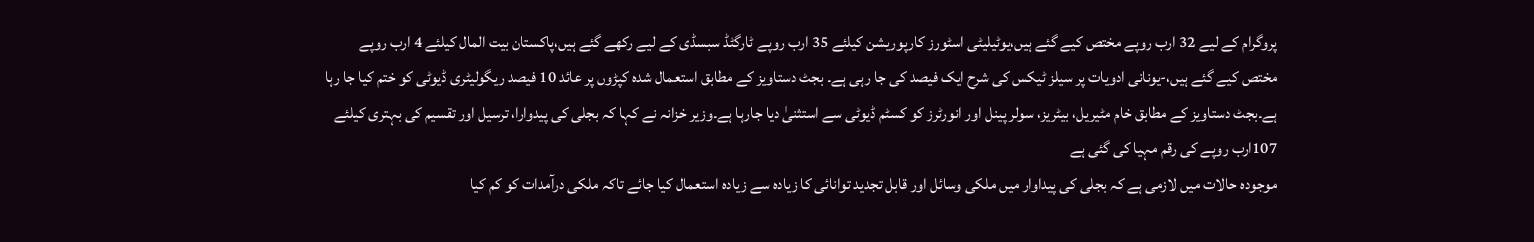پروگرام کے لیے 32 ارب روپے مختص کیے گئے ہیں،یوٹیلیٹی اسٹورز کارپوریشن کیلئے 35 ارب روپے ٹارگٹڈ سبسڈی کے لیے رکھے گئے ہیں،پاکستان بیت المال کیلئے 4 ارب روپے مختص کیے گئے ہیں،-یونانی ادویات پر سیلز ٹیکس کی شرح ایک فیصد کی جا رہی ہے۔ بجٹ دستاویز کے مطابق استعمال شدہ کپڑوں پر عائد 10 فیصد ریگولیٹری ڈیوٹی کو ختم کیا جا رہا ہے۔بجٹ دستاویز کے مطابق خام مٹیریل، بیٹریز، سولر پینل اور انورٹرز کو کسٹم ڈیوٹی سے استثنیٰ دیا جارہا ہے۔وزیر خزانہ نے کہا کہ بجلی کی پیدوارا، ترسیل اور تقسیم کی بہتری کیلئے 107ارب روپے کی رقم مہیا کی گئی ہے
موجودہ حالات میں لازمی ہے کہ بجلی کی پیداوار میں ملکی وسائل اور قابل تجدید توانائی کا زیادہ سے زیادہ استعمال کیا جائے تاکہ ملکی درآمدات کو کم کیا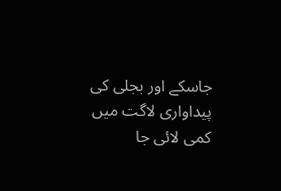جاسکے اور بجلی کی پیداواری لاگت میں کمی لائی جا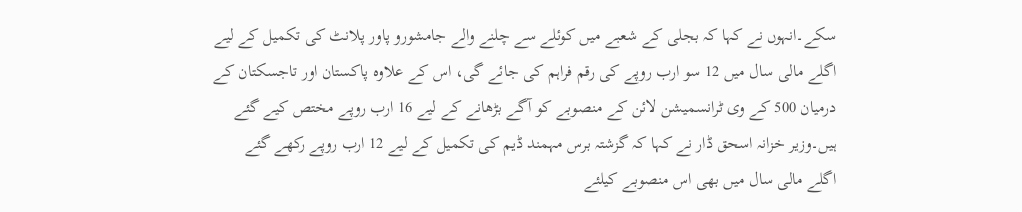سکے۔انہوں نے کہا کہ بجلی کے شعبے میں کوئلے سے چلنے والے جامشورو پاور پلانٹ کی تکمیل کے لیے اگلے مالی سال میں 12 سو ارب روپے کی رقم فراہم کی جائے گی، اس کے علاوہ پاکستان اور تاجسکتان کے درمیان 500 کے وی ٹرانسمیشن لائن کے منصوبے کو آگے بڑھانے کے لیے 16 ارب روپے مختص کیے گئے ہیں۔وزیر خزانہ اسحق ڈار نے کہا کہ گزشتہ برس مہمند ڈیم کی تکمیل کے لیے 12 ارب روپے رکھے گئے
اگلے مالی سال میں بھی اس منصوبے کیلئے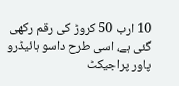10 ارب 50 کروڑ کی رقم رکھی گئی ہے، اسی طرح داسو ہائیڈرو پاور پراجیکٹ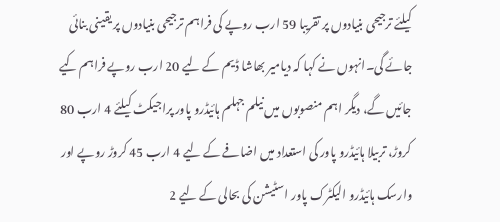کیلئے ترجیحی بنیادوں پر تقریبا 59 ارب روپے کی فراہم ترجیحی بنیادوں پر یقینی بنائی جائے گی۔انہوں نے کہا کہ دیامیر بھاشا ڈیم کے لیے 20 ارب روپے فراہم کیے جائیں گے، دیگر اہم منصوبوں میں نیلم جہلم ہائیڈرو پاور پراجیکٹ کیلئے 4 ارب 80 کروڑ، تربیلا ہائیڈرو پاور کی استعداد میں اضافے کے لیے 4 ارب 45 کروڑ روپے اور وارسک ہائیڈرو الیکٹرک پاور اسٹیشن کی بحالی کے لیے 2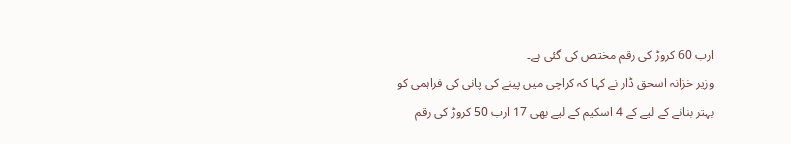ارب 60 کروڑ کی رقم مختص کی گئی ہے۔
وزیر خزانہ اسحق ڈار نے کہا کہ کراچی میں پینے کی پانی کی فراہمی کو بہتر بنانے کے لیے کے 4 اسکیم کے لیے بھی 17 ارب 50 کروڑ کی رقم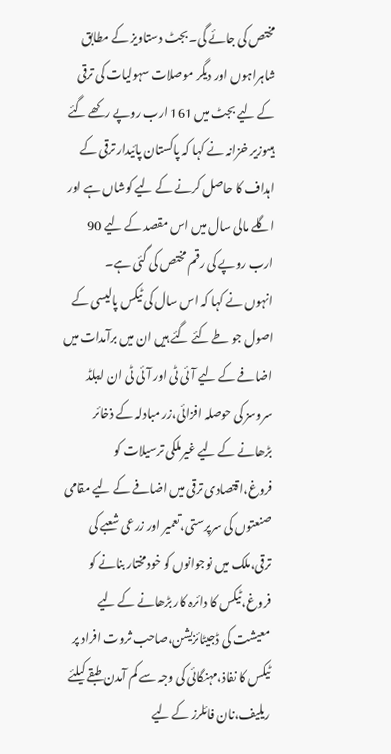مختص کی جائے گی۔بجٹ دستاویز کے مطابق شاہراہوں اور دیگر موصلات سہولیات کی ترقی کے لیے بجٹ میں 161 ارب روپے رکھے گئے ہیںوزیر خزانہ نے کہا کہ پاکستان پائیدار ترقی کے اہداف کا حاصل کرنے کے لیے کوشاں ہے اور اگلے مالی سال میں اس مقصد کے لیے 90 ارب روپے کی رقم مختص کی گئی ہے۔
انہوں نے کہا کہ اس سال کی ٹیکس پالیسی کے اصول جو طے کئے گئے ہیں ان میں برآمدات میں اضافے کے لیے آئی ٹی اور آئی ٹی ان ایبلڈ سروسز کی حوصلہ افزائی،زر مبادلہ کے ذخائر بڑھانے کے لیے غیرملکی ترسیلات کو فروغ،اقتصادی ترقی میں اضافے کے لیے مقامی صنعتوں کی سرپرستی،تعمیر اور زرعی شعبے کی ترقی،ملک میں نوجوانوں کو خودمختار بنانے کو فروغ،ٹیکس کا دائرہ کار بڑھانے کے لیے معیشت کی ڈجیٹائزیشن،صاحب ثروت افراد پر ٹیکس کا نفاذ،مہنگائی کی وجہ سے کم آمدن طبقے کیلئے ریلیف،نان فائلرز کے لیے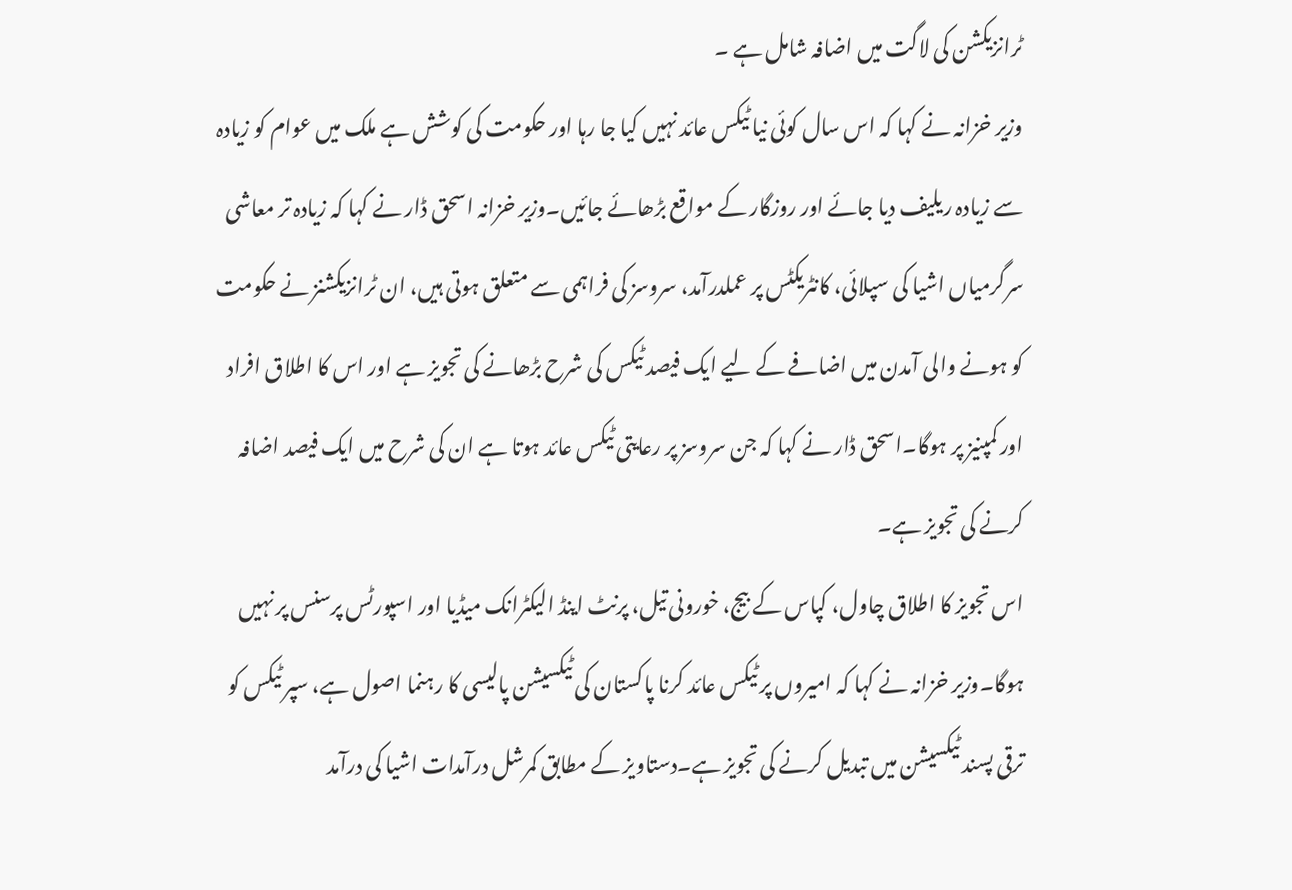ٹرانزیکشن کی لاگت میں اضافہ شامل ہے ۔
وزیر خزانہ نے کہا کہ اس سال کوئی نیا ٹیکس عائد نہیں کیا جا رہا اور حکومت کی کوشش ہے ملک میں عوام کو زیادہ سے زیادہ ریلیف دیا جائے اور روزگار کے مواقع بڑھائے جائیں۔وزیر خزانہ اسحق ڈار نے کہا کہ زیادہ تر معاشی سرگرمیاں اشیا کی سپلائی، کانٹریکٹس پر عملدرآمد، سروسز کی فراہمی سے متعلق ہوتی ہیں، ان ٹرانزیکشنز نے حکومت کو ہونے والی آمدن میں اضافے کے لیے ایک فیصد ٹیکس کی شرح بڑھانے کی تجویز ہے اور اس کا اطلاق افراد اور کمپنیز پر ہوگا۔اسحق ڈار نے کہا کہ جن سروسز پر رعایتی ٹیکس عائد ہوتا ہے ان کی شرح میں ایک فیصد اضافہ کرنے کی تجویز ہے۔
اس تجویز کا اطلاق چاول، کپاس کے بیج، خورونی تیل، پرنٹ اینڈ الیکٹرانک میڈیا اور اسپورٹس پرسنس پر نہیں ہوگا۔وزیر خزانہ نے کہا کہ امیروں پر ٹیکس عائد کرنا پاکستان کی ٹیکسیشن پالیسی کا رہنما اصول ہے، سپر ٹیکس کو ترقی پسند ٹیکسیشن میں تبدیل کرنے کی تجویز ہے۔دستاویز کے مطابق کمرشل درآمدات اشیا کی درآمد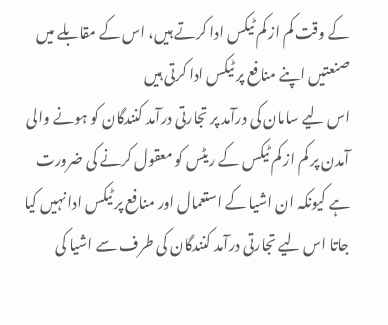کے وقت کم از کم ٹیکس ادا کرتے ہیں، اس کے مقابلے میں صنعتیں اپنے منافع پر ٹیکس ادا کرتی ہیں
اس لیے سامان کی درآمد پر تجارتی درآمد کنندگان کو ہونے والی آمدن پر کم از کم ٹیکس کے ریٹس کو معقول کرنے کی ضرورت ہے کیونکہ ان اشیا کے استعمال اور منافع پر ٹیکس ادا نہیں کیا جاتا اس لیے تجارتی درآمد کنندگان کی طرف سے اشیا کی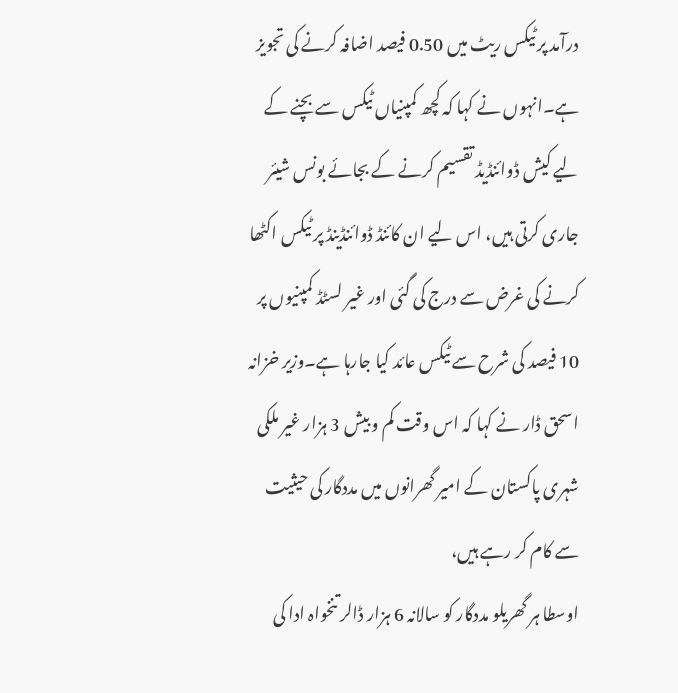درآمد پر ٹیکس ریٹ میں 0.50 فیصد اضافہ کرنے کی تجویز ہے۔انہوں نے کہا کہ کچھ کمپنیاں ٹیکس سے بچنے کے لیے کیش ڈوائنڈیڈ تقسیم کرنے کے بجائے بونس شیئر جاری کرتی ہیں، اس لیے ان کائنڈ ڈوائنڈینڈ پر ٹیکس اکٹھا کرنے کی غرض سے درج کی گئی اور غیر لسٹڈ کمپنیوں پر 10 فیصد کی شرح سے ٹیکس عائد کیا جارہا ہے۔وزیر خزانہ اسحق ڈار نے کہا کہ اس وقت کم و بیش 3 ہزار غیر ملکی شہری پاکستان کے امیر گھرانوں میں مددگار کی حیثیت سے کام کر رہے ہیں،
اوسطا ہر گھریلو مددگار کو سالانہ 6 ہزار ڈالر تنخواہ ادا کی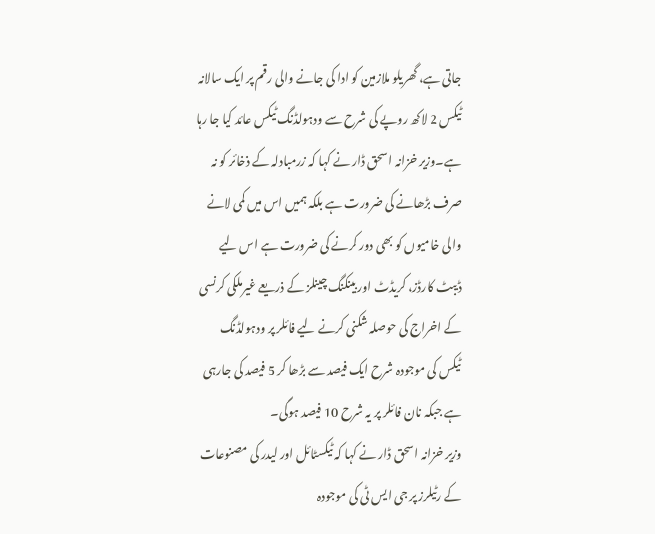جاتی ہے، گھریلو ملازمین کو ادا کی جانے والی رقم پر ایک سالانہ ٹیکس 2 لاکھ روپے کی شرح سے ودہولڈنگ ٹیکس عائد کیا جا رہا ہے۔وزیر خزانہ اسحق ڈار نے کہا کہ زرمبادلہ کے ذخائر کو نہ صرف بڑھانے کی ضرورت ہے بلکہ ہمیں اس میں کمی لانے والی خامیوں کو بھی دور کرنے کی ضرورت ہے اس لیے ڈیبٹ کارڈز، کریڈٹ اور بینکنگ چینلز کے ذریعے غیرملکی کرنسی کے اخراج کی حوصلہ شکنی کرنے لیے فائلر پر ودہولڈنگ ٹیکس کی موجودہ شرح ایک فیصد سے بڑھا کر 5 فیصد کی جارہی ہے جبکہ نان فائلر پر یہ شرح 10 فیصد ہوگی۔
وزیر خزانہ اسحق ڈار نے کہا کہ ٹیکسٹائل اور لیدر کی مصنوعات کے رٹیلرز پر جی ایس ٹی کی موجودہ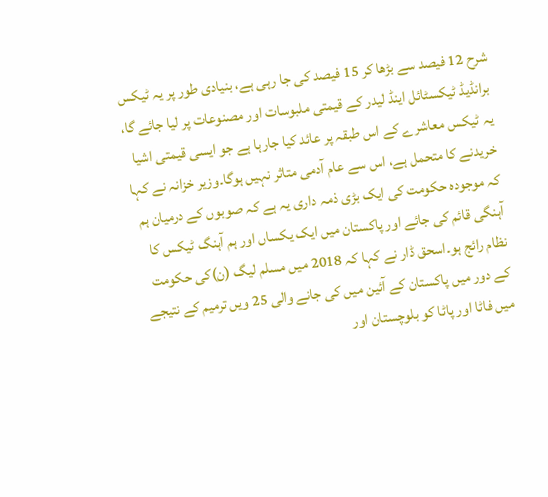شرح 12 فیصد سے بڑھا کر 15 فیصد کی جا رہی ہے، بنیادی طور پر یہ ٹیکس برانڈیڈ ٹیکسٹائل اینڈ لیدر کے قیمتی ملبوسات اور مصنوعات پر لیا جائے گا، یہ ٹیکس معاشرے کے اس طبقہ پر عائد کیا جارہا ہے جو ایسی قیمتی اشیا خریدنے کا متحمل ہے، اس سے عام آدمی متاثر نہیں ہوگا۔وزیر خزانہ نے کہا کہ موجودہ حکومت کی ایک بڑی ذمہ داری یہ ہے کہ صوبوں کے درمیان ہم آہنگی قائم کی جائے اور پاکستان میں ایک یکساں اور ہم آہنگ ٹیکس کا نظام رائج ہو۔اسحق ڈار نے کہا کہ 2018 میں مسلم لیگ (ن)کی حکومت کے دور میں پاکستان کے آئین میں کی جانے والی 25 ویں ترمیم کے نتیجے میں فاٹا اور پاٹا کو بلوچستان اور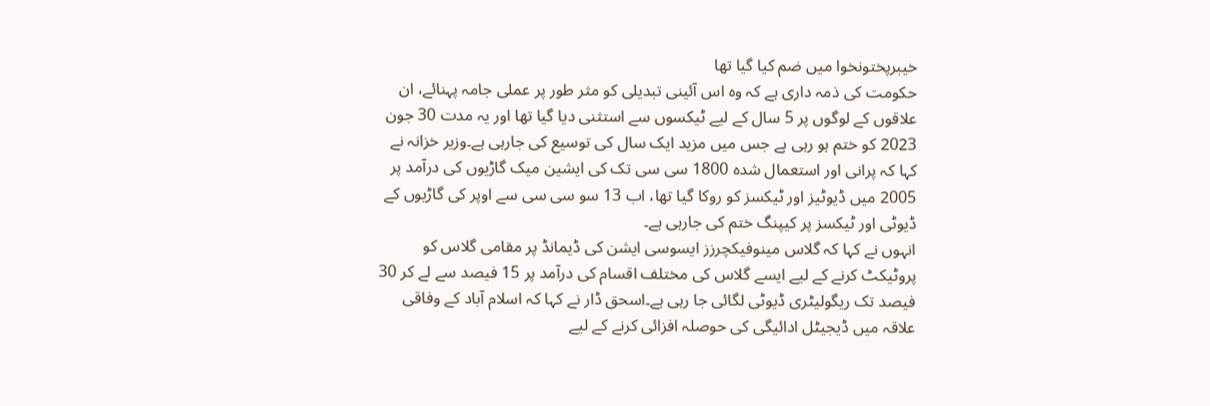خیبرپختونخوا میں ضم کیا گیا تھا
حکومت کی ذمہ داری ہے کہ وہ اس آئینی تبدیلی کو مثر طور پر عملی جامہ پہنائے، ان علاقوں کے لوگوں پر 5 سال کے لیے ٹیکسوں سے استثنی دیا گیا تھا اور یہ مدت 30 جون 2023 کو ختم ہو رہی ہے جس میں مزید ایک سال کی توسیع کی جارہی ہے۔وزیر خزانہ نے کہا کہ پرانی اور استعمال شدہ 1800 سی سی تک کی ایشین میک گاڑیوں کی درآمد پر 2005 میں ڈیوٹیز اور ٹیکسز کو روکا گیا تھا، اب 13 سو سی سی سے اوپر کی گاڑیوں کے ڈیوٹی اور ٹیکسز پر کیپنگ ختم کی جارہی ہے۔
انہوں نے کہا کہ گلاس مینوفیکچرزز ایسوسی ایشن کی ڈیمانڈ پر مقامی گلاس کو پروٹیکٹ کرنے کے لیے ایسے گلاس کی مختلف اقسام کی درآمد پر 15 فیصد سے لے کر 30 فیصد تک ریگولیٹری ڈیوٹی لگائی جا رہی ہے۔اسحق ڈار نے کہا کہ اسلام آباد کے وفاقی علاقہ میں ڈیجیٹل ادائیگی کی حوصلہ افزائی کرنے کے لیے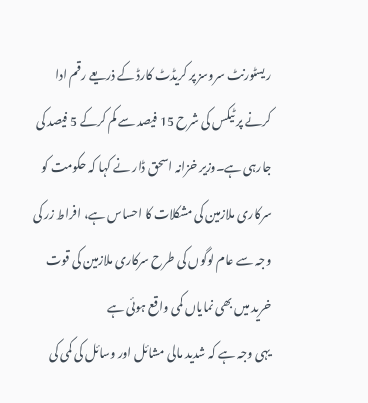ریسٹورنٹ سروسز پر کریڈٹ کارڈ کے ذریعے رقم ادا کرنے پر ٹیکس کی شرح 15 فیصد سے کم کرکے 5 فیصد کی جارہی ہے۔وزیر خزانہ اسحق ڈار نے کہا کہ حکومت کو سرکاری ملازمین کی مشکلات کا احساس ہے، افراط زر کی وجہ سے عام لوگوں کی طرح سرکاری ملازمین کی قوت خرید میں بھی نمایاں کمی واقع ہوئی ہے
یہی وجہ ہے کہ شدید مالی مشائل اور وسائل کی کمی کی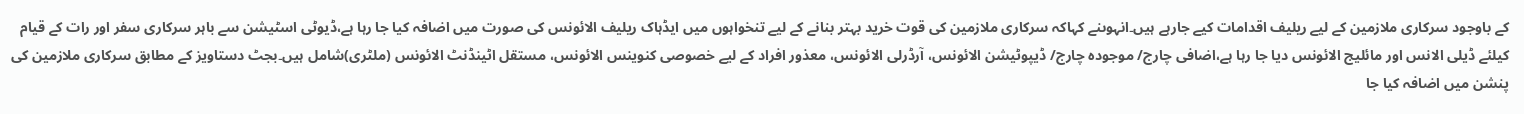کے باوجود سرکاری ملازمین کے لیے ریلیف اقدامات کیے جارہے ہیں۔انہوںنے کہاکہ سرکاری ملازمین کی قوت خرید بہتر بنانے کے لیے تنخواہوں میں ایڈہاک ریلیف الائونس کی صورت میں اضافہ کیا جا رہا ہے،ڈیوٹی اسٹیشن سے باہر سرکاری سفر اور رات کے قیام کیلئے ڈیلی الانس اور مائلیج الائونس دیا جا رہا ہے،اضافی چارج/ موجودہ چارج/ ڈیپوٹیشن الائونس، آرڈرلی الائونس، معذور افراد کے لیے خصوصی کنوینس الائونس، مستقل اٹینڈنٹ الائونس (ملٹری)شامل ہیں۔بجٹ دستاویز کے مطابق سرکاری ملازمین کی پنشن میں اضافہ کیا جا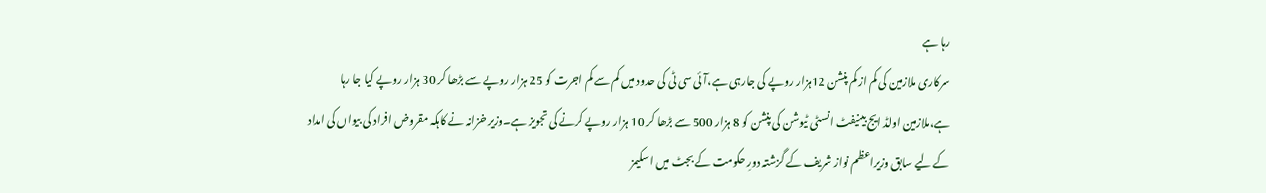رہا ہے
سرکاری ملازمین کی کم از کم پنشن 12ہزار روپے کی جارہی ہے،آئی سی ٹی کی حدود میں کم سے کم اجرت کو 25 ہزار روپے سے بڑھا کر 30 ہزار روپے کیا جا رہا ہے،ملازمین اولڈ ایج بینیفٹ انسٹی ٹیوشن کی پنشن کو 8 ہزار 500 سے بڑھا کر 10 ہزار روپے کرنے کی تجویز ہے۔وزیر خزانہ نے کاہکہ مقروض افراد کی بیواں کی امداد کے لیے سابق وزیراعظم نواز شریف کے گزشتہ دورِ حکومت کے بجٹ میں اسکیمز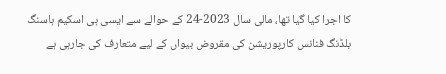کا اجرا کیا گیا تھا، مالی سال 2023-24 کے حوالے سے ایسی ہی اسکیم ہاسنگ بلڈنگ فنانس کارپوریشن کی مقروض بیواں کے لیے متعارف کی جارہی ہے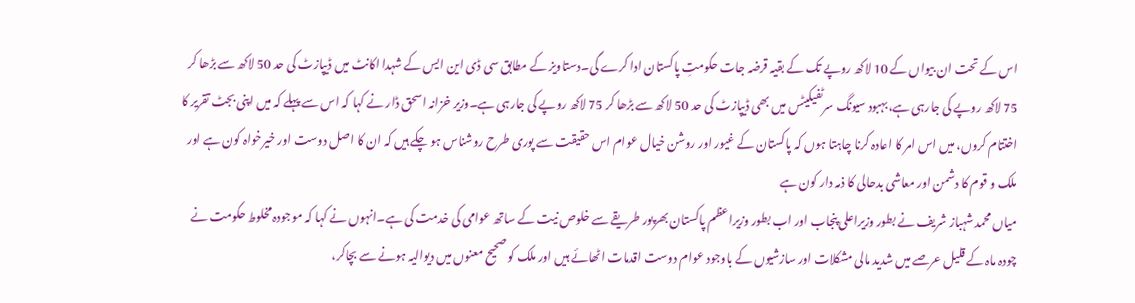اس کے تحت ان بیواں کے 10 لاکھ روپے تک کے بقیہ قرضہ جات حکومتِ پاکستان ادا کرے گی۔دستاویز کے مطابق سی ڈی این ایس کے شہدا اکانٹ میں ڈیپازٹ کی حد 50 لاکھ سے بڑھا کر 75 لاکھ روپے کی جارہی ہے،بہبود سیونگ سرٹفیکیٹس میں بھی ڈیپازٹ کی حد 50 لاکھ سے بڑھا کر 75 لاکھ روپے کی جارہی ہے۔وزیر خزانہ اسحق ڈار نے کہا کہ اس سے پہلے کہ میں اپنی بجٹ تقریر کا اختتام کروں، میں اس امر کا اعادہ کرنا چاہتا ہوں کہ پاکستان کے غیور اور روشن خیال عوام اس حقیقت سے پوری طرح روشناس ہو چکے ہیں کہ ان کا اصل دوست اور خیرخواہ کون ہے اور ملک و قوم کا دشمن اور معاشی بدحالی کا ذمہ دار کون ہے
میاں محمد شہباز شریف نے بطور وزیراعلی پنجاب اور اب بطور وزیراعظم پاکستان بھرپور طریقے سے خلوص نیت کے ساتھ عوامی کی خدمت کی ہے۔انہوں نے کہا کہ موجودہ مخلوط حکومت نے چودہ ماہ کے قلیل عرصے میں شدید مالی مشکلات اور سازشیوں کے باوجود عوام دوست اقدمات اٹھائے ہیں اور ملک کو صحیح معنوں میں دیوالیہ ہونے سے بچاکر،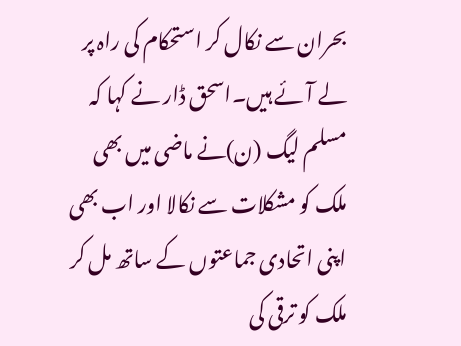بحران سے نکال کر استحکام کی راہ پر لے آئے ہیں۔اسحق ڈار نے کہا کہ مسلم لیگ (ن)نے ماضی میں بھی ملک کو مشکلات سے نکالا اور اب بھی اپنی اتحادی جماعتوں کے ساتھ مل کر ملک کو ترقی کی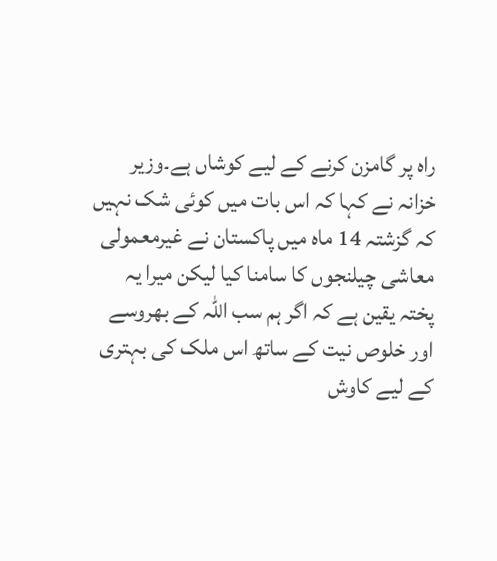راہ پر گامزن کرنے کے لیے کوشاں ہے۔وزیر خزانہ نے کہا کہ اس بات میں کوئی شک نہیں کہ گزشتہ 14 ماہ میں پاکستان نے غیرمعمولی معاشی چیلنجوں کا سامنا کیا لیکن میرا یہ پختہ یقین ہے کہ اگر ہم سب اللہ کے بھروسے اور خلوص نیت کے ساتھ اس ملک کی بہتری کے لیے کاوش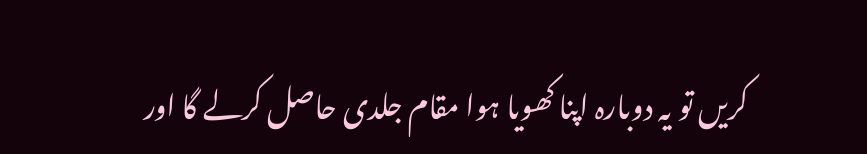کریں تو یہ دوبارہ اپنا کھویا ہوا مقام جلدی حاصل کرلے گا اور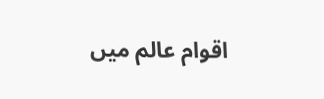اقوام عالم میں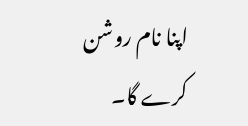اپنا نام روشن کرے گا۔